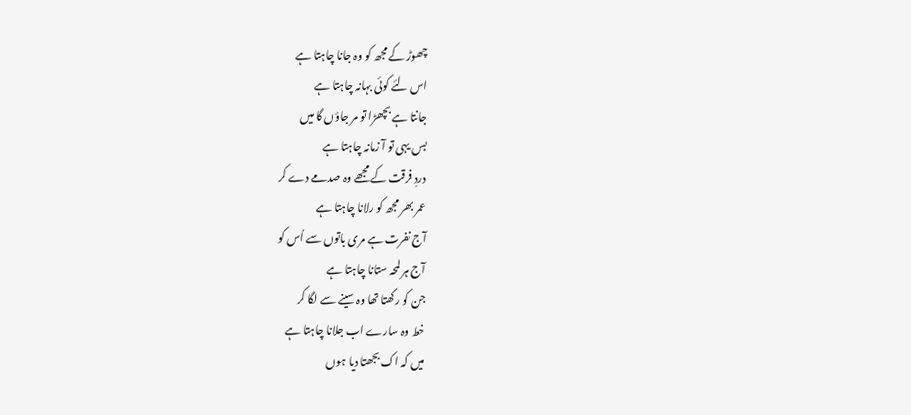چھوڑ کے مجھ کو وہ جانا چاہتا ہے
اس لئے کوئی بہانہ چاہتا ہے
جانتا ہے بچھڑا تو مر جاؤں گا میں
بس یہی تو آ زمانہ چاہتا ہے
دردِ فرقت کے مجھے وہ صدمے دے کر
عمر بھر مجھ کو رلانا چاہتا ہے
آج نفرت ہے مری باتوں سے اُس کو
آج ہر لمحہ ستانا چاہتا ہے
جن کو رکھتا تھا وہ سینے سے لگا کر
خط وہ سارے اب جلانا چاہتا ہے
میں کہ اک بجھتا دیا ہوں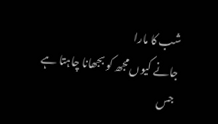شب کا مارا
جانے کیوں مجھ کو بجھانا چاہتا ہے
جس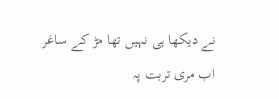نے دیکھا ہی نہیں تھا مڑ کے ساغر
اب مری تربت پہ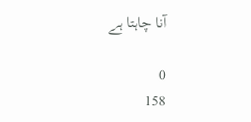آنا چاہتا ہے

0
158